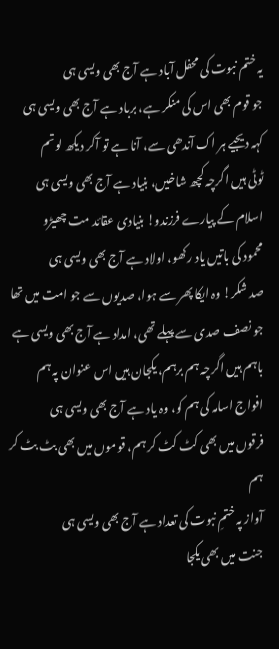یہ ختم نبوت کی محفل آباد ہے آج بھی ویسی ہی
جو قوم بھی اس کی منکر ہے، برباد ہے آج بھی ویسی ہی
کہہ دیجیے ہر اک آندھی سے، آنا ہے تو آکر دیکھ لو تم
ٹوٹی ہیں اگرچہ کچھ شاخیں، بنیاد ہے آج بھی ویسی ہی
اسلام کے پیارے فرزندو! بنیادی عقائد مت چھیڑو
محمود کی باتیں یاد رکھو، اولاد ہے آج بھی ویسی ہی
صد شکر! وہ ایکا پھر سے ہوا، صدیوں سے جو امت میں تھا
جو نصف صدی سے پہلے تھی، امداد ہے آج بھی ویسی ہے
باہم ہیں اگرچہ ہم برہم، یکجان ہیں اس عنوان پہ ہم
افواج اسامہ کی ہم کو، وہ یاد ہے آج بھی ویسی ہی
فرقوں میں بھی کٹ کٹ کر ہم، قوموں میں بھی بٹ بٹ کر ہم
آواز پہ ختمِ نبوت کی تعداد ہے آج بھی ویسی ہی
جنت میں بھی یکجا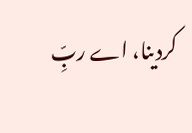کردینا، اے ربِّ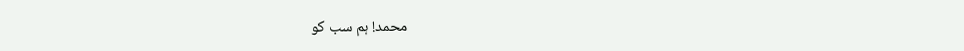محمد! ہم سب کو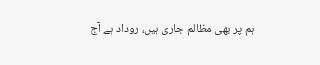ہم پر بھی مظالم جاری ہیں، روداد ہے آج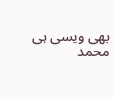بھی ویسی ہی
محمد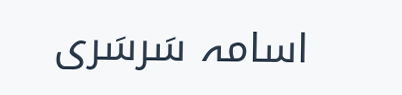اسامہ سَرسَری